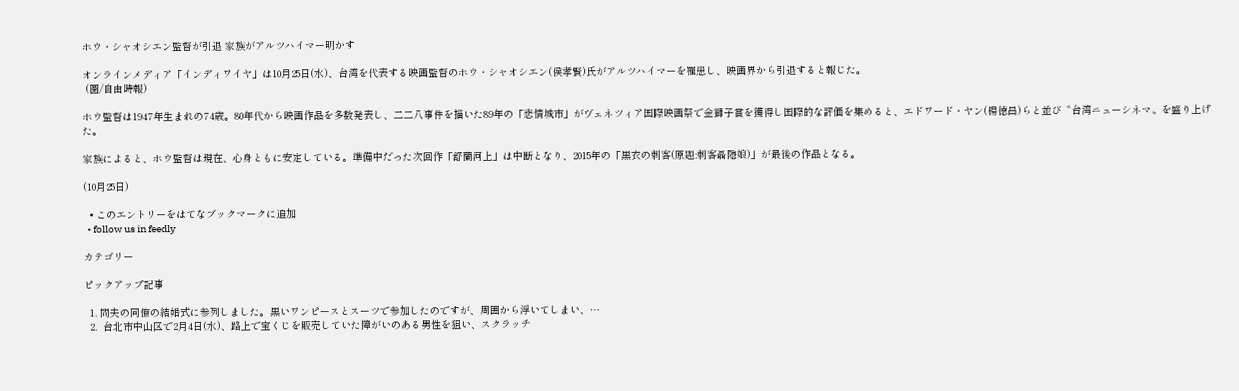ホウ・シャオシエン監督が引退 家族がアルツハイマー明かす

オンラインメディア「インディワイヤ」は10月25日(水)、台湾を代表する映画監督のホウ・シャオシエン(侯孝賢)氏がアルツハイマーを罹患し、映画界から引退すると報じた。
 (圖/自由時報)

ホウ監督は1947年生まれの74歳。80年代から映画作品を多数発表し、二二八事件を描いた89年の「悲情城市」がヴェネツィア国際映画祭で金獅子賞を獲得し国際的な評価を集めると、エドワード・ヤン(楊徳昌)らと並び〝台湾ニューシネマ〟を盛り上げた。

家族によると、ホウ監督は現在、心身ともに安定している。準備中だった次回作「舒蘭河上」は中断となり、2015年の「黒衣の刺客(原題:刺客聶隱娘)」が最後の作品となる。

(10月25日)

  • このエントリーをはてなブックマークに追加
  • follow us in feedly

カテゴリー

ピックアップ記事

  1. 問夫の同僚の結婚式に参列しました。黒いワンピースとスーツで参加したのですが、周囲から浮いてしまい、…
  2.  台北市中山区で2月4日(水)、路上で宝くじを販売していた障がいのある男性を狙い、スクラッチ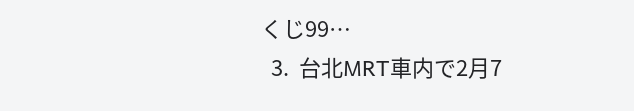くじ99…
  3.  台北MRT車内で2月7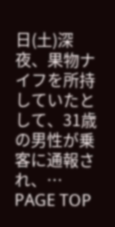日(土)深夜、果物ナイフを所持していたとして、31歳の男性が乗客に通報され、…
PAGE TOP